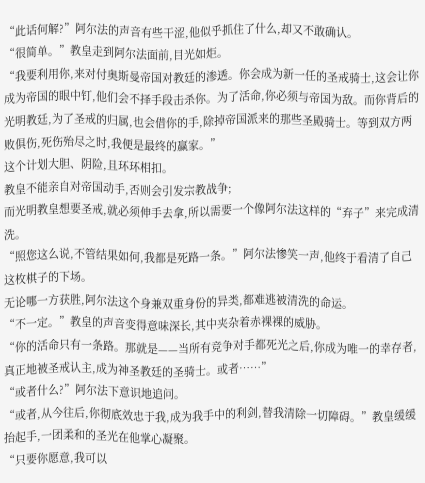“此话何解?”阿尔法的声音有些干涩,他似乎抓住了什么,却又不敢确认。
“很简单。”教皇走到阿尔法面前,目光如炬。
“我要利用你,来对付奥斯曼帝国对教廷的渗透。你会成为新一任的圣戒骑士,这会让你成为帝国的眼中钉,他们会不择手段击杀你。为了活命,你必须与帝国为敌。而你背后的光明教廷,为了圣戒的归属,也会借你的手,除掉帝国派来的那些圣殿骑士。等到双方两败俱伤,死伤殆尽之时,我便是最终的赢家。”
这个计划大胆、阴险,且环环相扣。
教皇不能亲自对帝国动手,否则会引发宗教战争;
而光明教皇想要圣戒,就必须伸手去拿,所以需要一个像阿尔法这样的“弃子”来完成清洗。
“照您这么说,不管结果如何,我都是死路一条。”阿尔法惨笑一声,他终于看清了自己这枚棋子的下场。
无论哪一方获胜,阿尔法这个身兼双重身份的异类,都难逃被清洗的命运。
“不一定。”教皇的声音变得意味深长,其中夹杂着赤裸裸的威胁。
“你的活命只有一条路。那就是——当所有竞争对手都死光之后,你成为唯一的幸存者,真正地被圣戒认主,成为神圣教廷的圣骑士。或者……”
“或者什么?”阿尔法下意识地追问。
“或者,从今往后,你彻底效忠于我,成为我手中的利剑,替我清除一切障碍。”教皇缓缓抬起手,一团柔和的圣光在他掌心凝聚。
“只要你愿意,我可以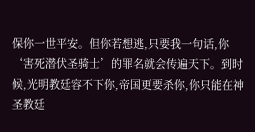保你一世平安。但你若想逃,只要我一句话,你‘害死潜伏圣骑士’的罪名就会传遍天下。到时候,光明教廷容不下你,帝国更要杀你,你只能在神圣教廷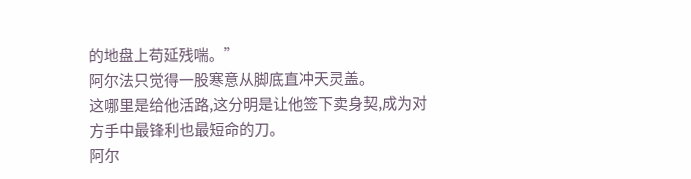的地盘上苟延残喘。”
阿尔法只觉得一股寒意从脚底直冲天灵盖。
这哪里是给他活路,这分明是让他签下卖身契,成为对方手中最锋利也最短命的刀。
阿尔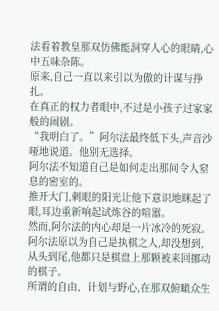法看着教皇那双仿佛能洞穿人心的眼睛,心中五味杂陈。
原来,自己一直以来引以为傲的计谋与挣扎。
在真正的权力者眼中,不过是小孩子过家家般的闹剧。
“我明白了。”阿尔法最终低下头,声音沙哑地说道。他别无选择。
阿尔法不知道自己是如何走出那间令人窒息的密室的。
推开大门,刺眼的阳光让他下意识地眯起了眼,耳边重新响起试炼谷的喧嚣。
然而,阿尔法的内心却是一片冰冷的死寂。
阿尔法原以为自己是执棋之人,却没想到,从头到尾,他都只是棋盘上那颗被来回挪动的棋子。
所谓的自由、计划与野心,在那双俯瞰众生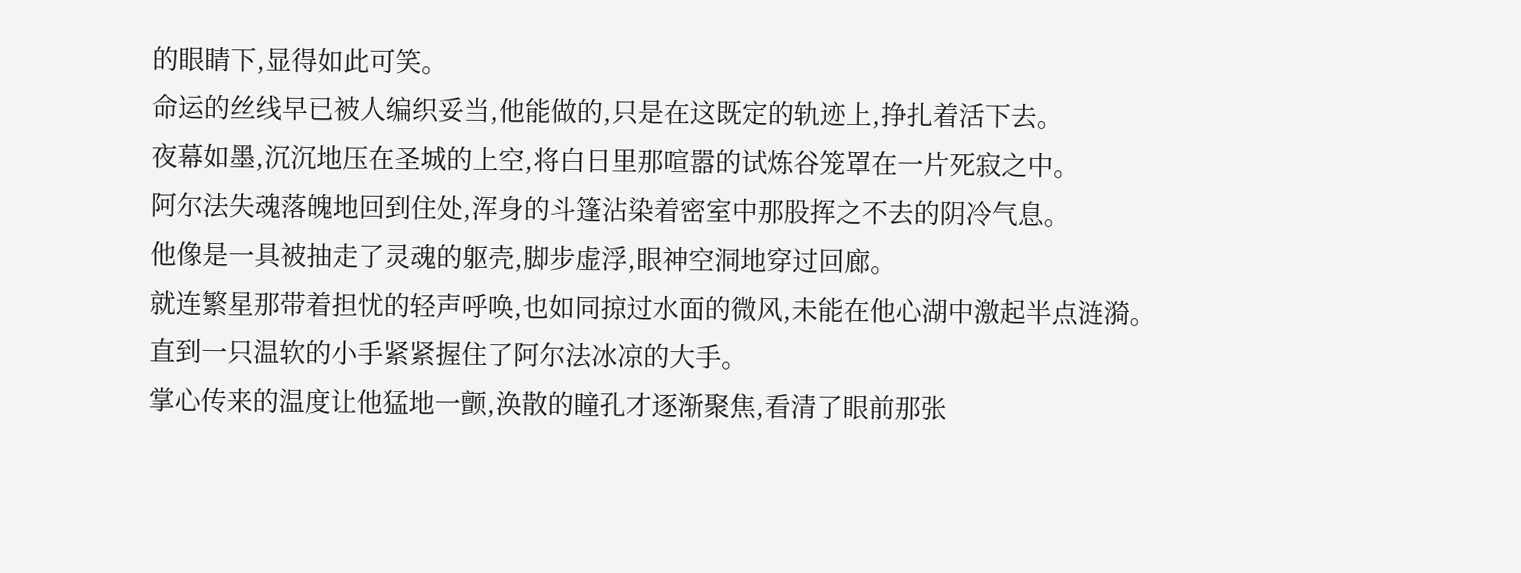的眼睛下,显得如此可笑。
命运的丝线早已被人编织妥当,他能做的,只是在这既定的轨迹上,挣扎着活下去。
夜幕如墨,沉沉地压在圣城的上空,将白日里那喧嚣的试炼谷笼罩在一片死寂之中。
阿尔法失魂落魄地回到住处,浑身的斗篷沾染着密室中那股挥之不去的阴冷气息。
他像是一具被抽走了灵魂的躯壳,脚步虚浮,眼神空洞地穿过回廊。
就连繁星那带着担忧的轻声呼唤,也如同掠过水面的微风,未能在他心湖中激起半点涟漪。
直到一只温软的小手紧紧握住了阿尔法冰凉的大手。
掌心传来的温度让他猛地一颤,涣散的瞳孔才逐渐聚焦,看清了眼前那张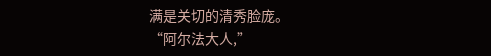满是关切的清秀脸庞。
“阿尔法大人,”